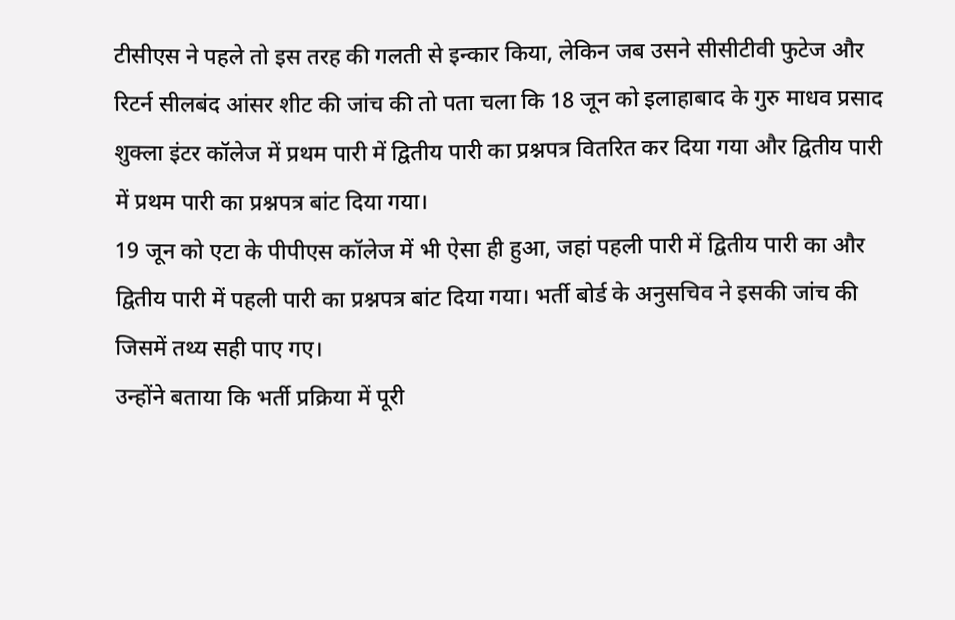टीसीएस ने पहले तो इस तरह की गलती से इन्कार किया, लेकिन जब उसने सीसीटीवी फुटेज और रिटर्न सीलबंद आंसर शीट की जांच की तो पता चला कि 18 जून को इलाहाबाद के गुरु माधव प्रसाद शुक्ला इंटर कॉलेज में प्रथम पारी में द्वितीय पारी का प्रश्नपत्र वितरित कर दिया गया और द्वितीय पारी में प्रथम पारी का प्रश्नपत्र बांट दिया गया।
19 जून को एटा के पीपीएस कॉलेज में भी ऐसा ही हुआ, जहां पहली पारी में द्वितीय पारी का और द्वितीय पारी में पहली पारी का प्रश्नपत्र बांट दिया गया। भर्ती बोर्ड के अनुसचिव ने इसकी जांच की जिसमें तथ्य सही पाए गए।
उन्होंने बताया कि भर्ती प्रक्रिया में पूरी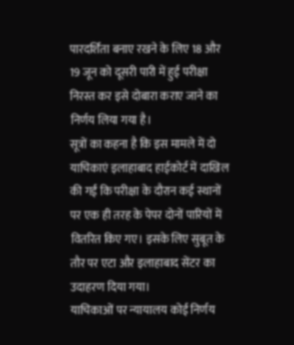पारदर्शिता बनाए रखने के लिए 18 और 19 जून को दूसरी पारी में हुई परीक्षा निरस्त कर इसे दोबारा कराए जाने का निर्णय लिया गया है।
सूत्रों का कहना है कि इस मामले में दो याचिकाएं इलाहाबाद हाईकोर्ट में दाखिल की गईं कि परीक्षा के दौरान कई स्थानों पर एक ही तरह के पेपर दोनों पारियों में वितरित किए गए। इसके लिए सुबूत के तौर पर एटा और इलाहाबाद सेंटर का उदाहरण दिया गया।
याचिकाओं पर न्यायालय कोई निर्णय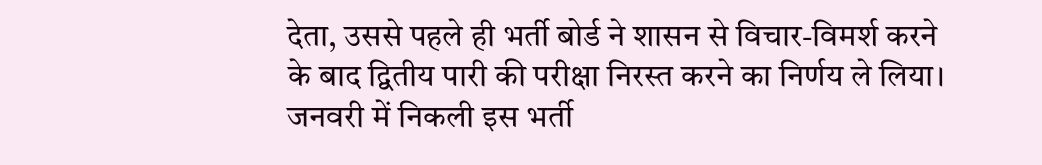देता, उससे पहले ही भर्ती बोर्ड ने शासन से विचार-विमर्श करने के बाद द्वितीय पारी की परीक्षा निरस्त करने का निर्णय ले लिया।
जनवरी में निकली इस भर्ती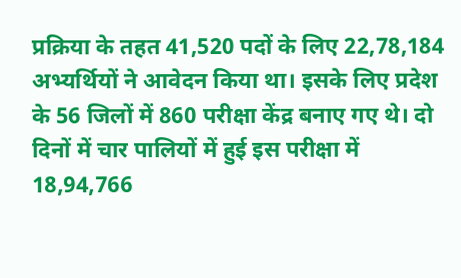प्रक्रिया के तहत 41,520 पदों के लिए 22,78,184 अभ्यर्थियों ने आवेदन किया था। इसके लिए प्रदेश के 56 जिलों में 860 परीक्षा केंद्र बनाए गए थे। दो दिनों में चार पालियों में हुई इस परीक्षा में 18,94,766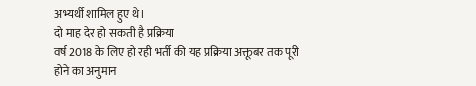अभ्यर्थी शामिल हुए थे।
दो माह देर हो सकती है प्रक्रिया
वर्ष 2018 के लिए हो रही भर्ती की यह प्रक्रिया अक्तूबर तक पूरी होने का अनुमान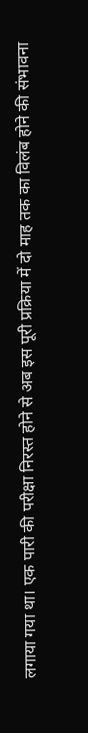लगाया गया था। एक पारी की परीक्षा निरस्त होने से अब इस पूरी प्रक्रिया में दो माह तक का विलंब होने की संभावना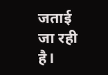जताई जा रही है।